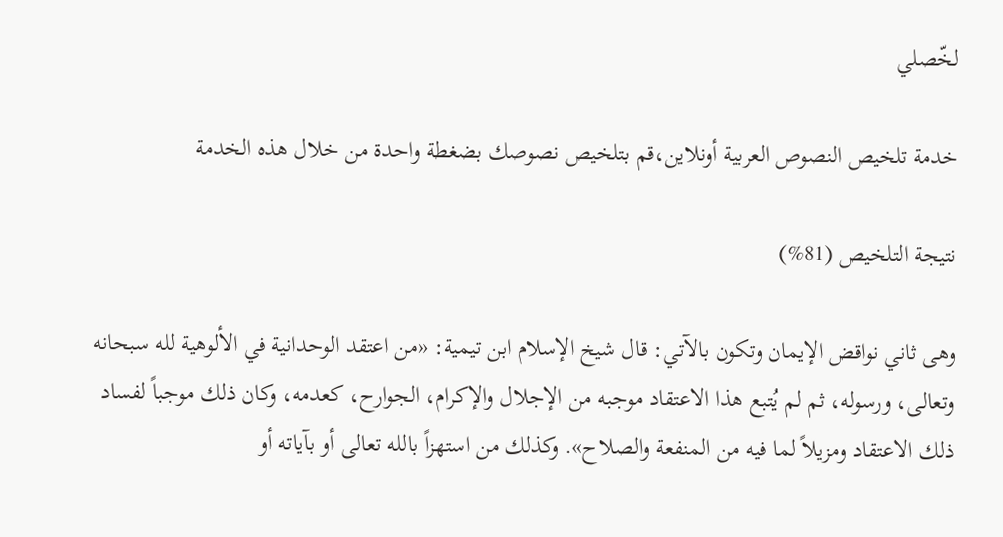لخّصلي

خدمة تلخيص النصوص العربية أونلاين،قم بتلخيص نصوصك بضغطة واحدة من خلال هذه الخدمة

نتيجة التلخيص (81%)

وهى ثاني نواقض الإيمان وتكون بالآتي: قال شيخ الإسلام ابن تيمية: «من اعتقد الوحدانية في الألوهية لله سبحانه وتعالى، ورسوله، ثم لم يُتبع هذا الاعتقاد موجبه من الإجلال والإكرام، الجوارح، كعدمه، وكان ذلك موجباً لفساد ذلك الاعتقاد ومزيلاً لما فيه من المنفعة والصلاح». وكذلك من استهزاً بالله تعالى أو بآياته أو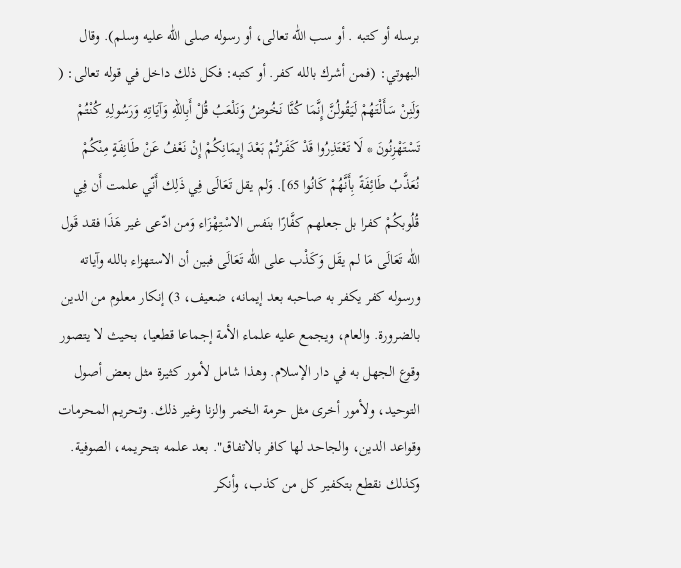برسله أو كتبه . أو سب اللّٰه تعالى، أو رسوله صلى اللّٰه عليه وسلم). وقال البهوتي: (فمن أشرك بالله كفر. أو كتبه: فكل ذلك داخل في قوله تعالى: ( وَلَنِنْ سَأَلْتَهُمْ لَيَقُولُنَّ إِنَّمَا كُنَّا نَخُوضُ وَنَلْعَبُ قُلْ أَبِاللّهِ وَآيَاتِهِ وَرَسُولِهِ كُنْتُمْ تَسْتَهْزِنُونَ * لَا تَعْتَذِرُوا قَدْ كَفَرْتُمْ بَعْدَ إِيمَانِكُمْ إِنْ نَعْفُ عَنْ طَانِفَةٍ مِنْكُمْ نُعَذَّبُ طَائِفَةً بِأَنَّهُمْ كَانُوا 65]. وَلم يقل تَعَالَى فِي ذَلِك أَنّي علمت أَن فِي قُلُوبكُمْ كفرا بل جعلهم كفَّارًا بنَفس الاسْتِهْزَاء وَمن ادّعى غير هَذَا فقد قَول اللّٰه تَعَالَى مَا لم يقَل وَكَذْب على اللّٰه تَعَالَى فبين أن الاستهزاء بالله وآياته ورسوله كفر يكفر به صاحبه بعد إيمانه، ضعيف، 3) إنكار معلوم من الدين بالضرورة. والعام، ويجمع عليه علماء الأمة إجماعا قطعيا، بحيث لا يتصور وقوع الجهل به في دار الإسلام. وهذا شامل لأمور كثيرة مثل بعض أصول التوحيد، ولأمور أخرى مثل حرمة الخمر والزنا وغير ذلك. وتحريم المحرمات وقواعد الدين، والجاحد لها كافر بالاتفاق". بعد علمه بتحريمه، الصوفية. وكذلك نقطع بتكفير كل من كذب، وأنكر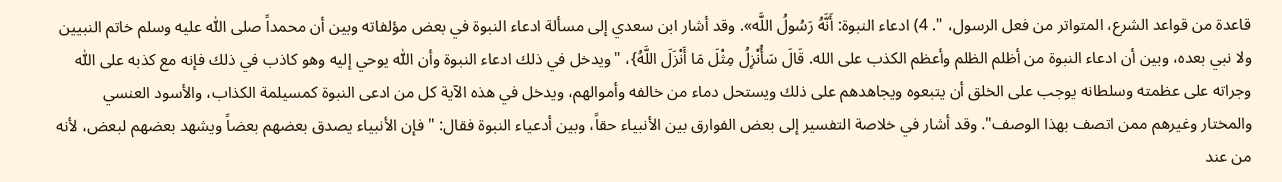قاعدة من قواعد الشرع، المتواتر من فعل الرسول، ". 4) ادعاء النبوة: أَنَّهُ رَسُولُ اللَّه». وقد أشار ابن سعدي إلى مسألة ادعاء النبوة في بعض مؤلفاته وبين أن محمداً صلى اللّٰه عليه وسلم خاتم النبيين ولا نبي بعده، وبين أن ادعاء النبوة من أظلم الظلم وأعظم الكذب على الله. قَالَ سَأُنْزِلُ مِثْلَ مَا أَنْزَلَ اللَّهُ}، "ويدخل في ذلك ادعاء النبوة وأن اللّٰه يوحي إليه وهو كاذب في ذلك فإنه مع كذبه على اللّٰه وجراته على عظمته وسلطانه يوجب على الخلق أن يتبعوه ويجاهدهم على ذلك ويستحل دماء من خالفه وأموالهم، ويدخل في هذه الآية كل من ادعى النبوة كمسيلمة الكذاب، والأسود العنسي والمختار وغيرهم ممن اتصف بهذا الوصف". وقد أشار في خلاصة التفسير إلى بعض الفوارق بين الأنبياء حقاً، وبين أدعياء النبوة فقال: "فإن الأنبياء يصدق بعضهم بعضاً ويشهد بعضهم لبعض، لأنه من عند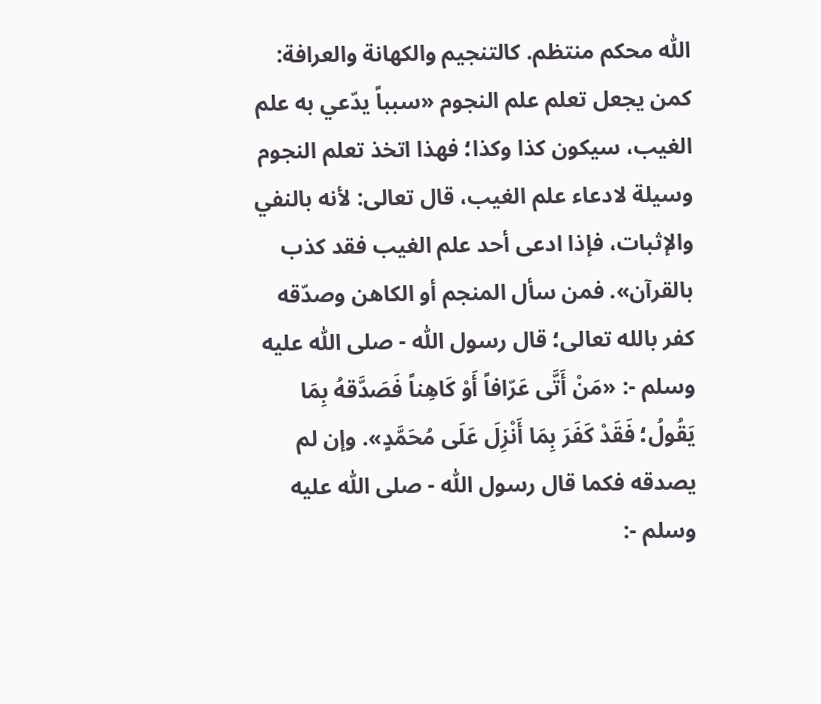اللّٰه محكم منتظم. كالتنجيم والكهانة والعرافة: كمن يجعل تعلم علم النجوم «سبباً يدّعي به علم الغيب، سيكون كذا وكذا؛ فهذا اتخذ تعلم النجوم وسيلة لادعاء علم الغيب، قال تعالى: لأنه بالنفي والإثبات، فإذا ادعى أحد علم الغيب فقد كذب بالقرآن». فمن سأل المنجم أو الكاهن وصدّقه كفر بالله تعالى؛ قال رسول اللّٰه - صلى اللّٰه عليه وسلم -: «مَنْ أَتَّى عَرّافاً أَوْ كَاهِناً فَصَدَّقهُ بِمَا يَقُولُ؛ فَقَدْ كَفَرَ بِمَا أَنْزِلَ عَلَى مُحَمَّدٍ». وإن لم يصدقه فكما قال رسول اللّٰه - صلى اللّٰه عليه وسلم -: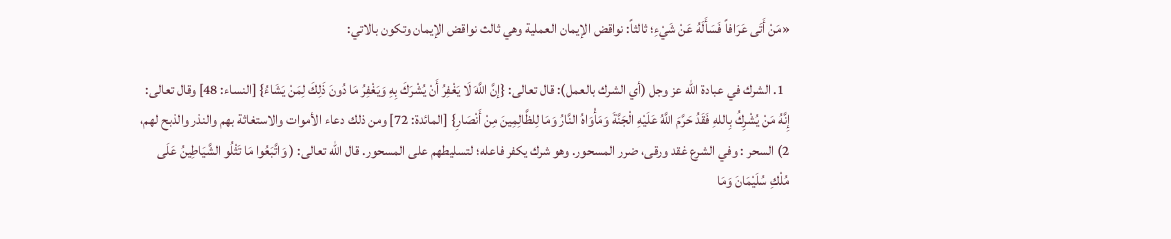«مَنْ أَتَى عَرَافاً فَسَأَلَهُ عَنْ شَيْءِ؛ ثالثاً: نواقض الإيمان العملية وهي ثالث نواقض الإيمان وتكون بالاتي:

  1. الشرك في عبادة اللّٰه عز وجل (أي الشرك بالعمل): قال تعالى: {إنَّ اللَّهَ لَا يَغْفِرُ أَنْ يُشْرَكَ بِهِ وَيَغْفِرُ مَا دُونَ ذَلِكَ لِمَنْ يَشَاءُ} [النساء: 48] وقال تعالى: إِنَّهُ مَنْ يُشْرِكُ بِاللهِ فَقَدُ حَرَّمَ اللَّهُ عَلَيْهِ الْجَنَّةَ وَمَأْوَاهُ النَّارُ وَمَا لِلظَّالِمِينَ مِنْ أَنْصَارِ} [المائدة: 72] ومن ذلك دعاء الأموات والاستغاثة بهم والنذر والذبح لهم، 2) السحر : وفي الشرع غقد ورقى، ضرر المسحور. وهو شرك يكفر فاعله؛ لتسليطهم على المسحور. قال اللّٰه تعالى: ( وَاتَّبَعُوا مَا تَثْلُو الشَّيَاطِينُ عَلَى مُلْكِ سُلَيْمَانَ وَمَا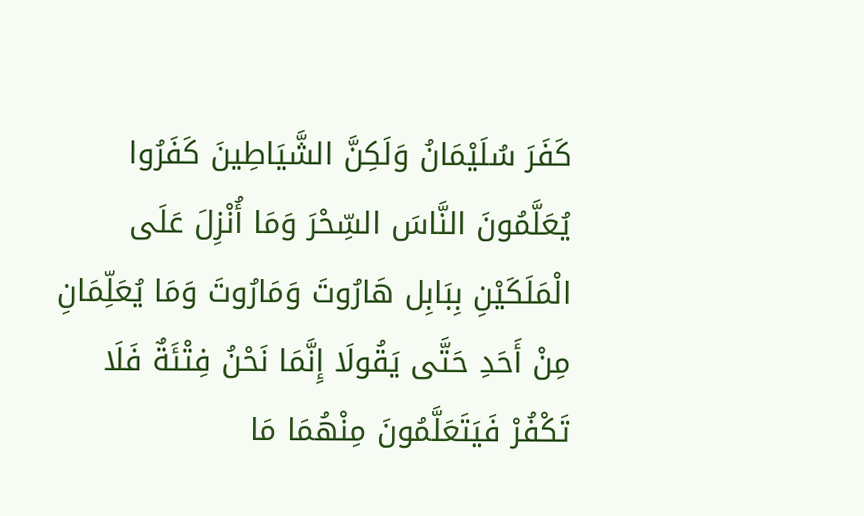كَفَرَ سُلَيْمَانُ وَلَكِنَّ الشَّيَاطِينَ كَفَرُوا يُعَلَّمُونَ النَّاسَ السِّحْرَ وَمَا أُنْزِلَ عَلَى الْمَلَكَيْنِ بِبَابِل هَارُوتَ وَمَارُوتَ وَمَا يُعَلِّمَانِ مِنْ أَحَدِ حَتَّى يَقُولَا إِنَّمَا نَحْنُ فِتْئَةٌ فَلَا تَكْفُرْ فَيَتَعَلَّمُونَ مِنْهُمَا مَا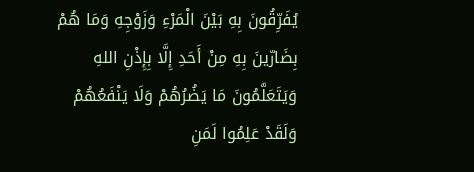يُفَرِّقُونَ بِهِ بَيْنَ الْمَرْءِ وَزَوْجِهِ وَمَا هُمْ بِضَارّينَ بِهِ مِنْ أَحَدِ إِلَّا بِإِذْنِ اللهِ وَيَتَعَلَّمُونَ مَا يَضُرُهُمْ وَلَا يَنْفَعُهُمْ وَلَقَدْ عَلِمُوا لَمَنِ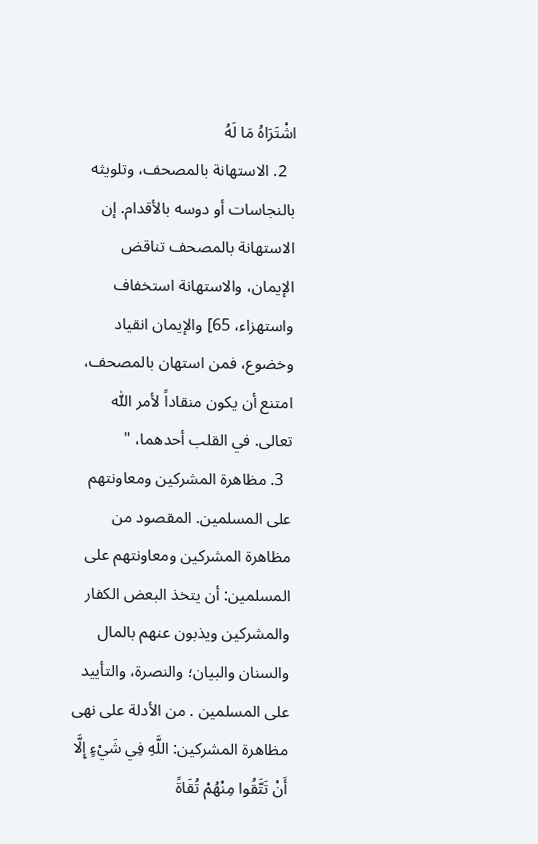اشْتَرَاهُ مَا لَهُ
  2. الاستهانة بالمصحف، وتلويثه بالنجاسات أو دوسه بالأقدام. إن الاستهانة بالمصحف تناقض الإيمان، والاستهانة استخفاف واستهزاء، 65] والإيمان انقياد وخضوع، فمن استهان بالمصحف، امتنع أن يكون منقاداً لأمر اللّٰه تعالى. في القلب أحدهما، "
  3. مظاهرة المشركين ومعاونتهم على المسلمين. المقصود من مظاهرة المشركين ومعاونتهم على المسلمين: أن يتخذ البعض الكفار والمشركين ويذبون عنهم بالمال والسنان والبيان؛ والنصرة، والتأييد على المسلمين . من الأدلة على نهى مظاهرة المشركين: اللَّهِ فِي شَيْءٍ إِلَّا أَنْ تَتَّقُوا مِنْهُمْ تُقَاةً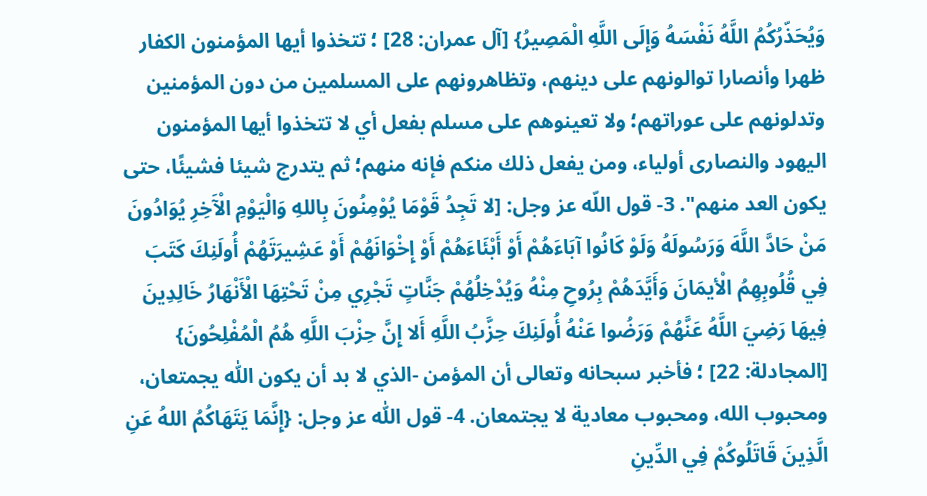وَيُحَذّرُكُمُ اللَّهُ نَفْسَهُ وَإِلَى اللَّهِ الْمَصِيرُ} [آل عمران: 28] ؛ تتخذوا أيها المؤمنون الكفار ظهرا وأنصارا توالونهم على دينهم، وتظاهرونهم على المسلمين من دون المؤمنين وتدلونهم على عوراتهم؛ ولا تعينوهم على مسلم بفعل أي لا تتخذوا أيها المؤمنون اليهود والنصارى أولياء، ومن يفعل ذلك منكم فإنه منهم؛ ثم يتدرج شيئا فشيئًا، حتى يكون العد منهم". 3- قول اللّه عز وجل: [لا تَجِدُ قَوْمَا يُوْمِنُونَ بِاللهِ وَالْيَوْمِ الْآَخِرِ يُوَادُونَ مَنْ حَادَّ اللَّهَ وَرَسُولَهُ وَلَوْ كَانُوا آبَاءَهُمْ أَوْ أَبْئَاءَهُمْ أَوْ إِخْوَانَهُمْ أَوْ عَشِيرَتَهُمْ أُولَنِكَ كَتَبَ فِي قُلُوبِهِمُ الْأيمَانَ وَأَيَّدَهُمْ بِرُوحِ مِنْهُ وَيُدْخِلُهُمْ جَنَّاتٍ تَجْرِي مِنْ تَحْتِهَا الْأَنْهَارُ خَالِدِينَ فِيهَا رَضِيَ اللَّهُ عَنَّهُمْ وَرَضُوا عَنْهُ أُولَنِكَ حِزَّبُ اللَّهِ أَلا إِنَّ حِزْبَ اللَّهِ هُمُ الْمُفْلِحُونَ} [المجادلة: 22] ؛ فأخبر سبحانه وتعالى أن المؤمن -الذي لا بد أن يكون اللّٰه يجمتعان، ومحبوب الله، ومحبوب معادية لا يجتمعان. 4- قول اللّٰه عز وجل: {إِنَّمَا يَتَهَاكُمُ اللهُ عَنِ الَّذِينَ قَاتَلُوكُمْ فِي الدِّينِ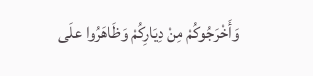وَأَخْرَجُوكُمْ مِنْ دِيَارِكُمْ وَظَاهَرُوا علَى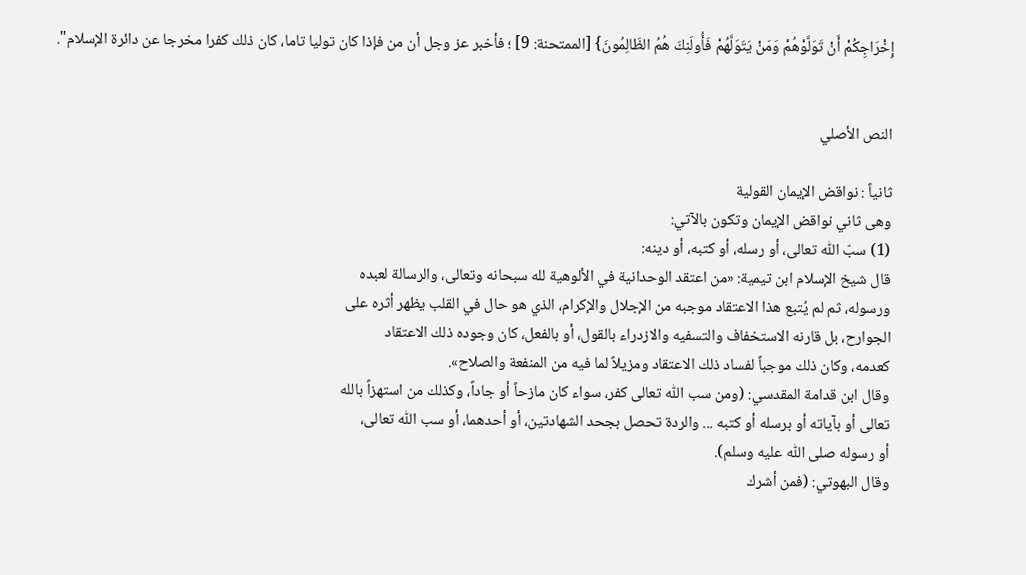إِخْرَاجِكُمْ أَنْ تَوَلَّوْهُمْ وَمَنْ يَتَوَلَّهُمْ فَأُولَنِكَ هُمُ الظَالِمُونَ} [الممتحنة: 9] ؛ فأخبر عز وجل أن من فإذا كان توليا تاما، كان ذلك كفرا مخرجا عن دائرة الإسلام".


النص الأصلي

ثانياً : نواقض الإيمان القولية
وهى ثاني نواقض الإيمان وتكون بالآتي:
(1) سبّ اللّٰه تعالى، أو رسله، أو كتبه، أو دينه:
قال شيخ الإسلام ابن تيمية: «من اعتقد الوحدانية في الألوهية لله سبحانه وتعالى، والرسالة لعبده
ورسوله، ثم لم يُتبع هذا الاعتقاد موجبه من الإجلال والإكرام، الذي هو حال في القلب يظهر أثره على
الجوارح، بل قارنه الاستخفاف والتسفيه والازدراء بالقول، أو بالفعل، كان وجوده ذلك الاعتقاد
كعدمه، وكان ذلك موجباً لفساد ذلك الاعتقاد ومزيلاً لما فيه من المنفعة والصلاح».
وقال ابن قدامة المقدسي: (ومن سب اللّٰه تعالى كفر، سواء كان مازحاً أو جاداً، وكذلك من استهزاً بالله
تعالى أو بآياته أو برسله أو كتبه ... والردة تحصل بجحد الشهادتين، أو أحدهما، أو سب اللّٰه تعالى،
أو رسوله صلى اللّٰه عليه وسلم).
وقال البهوتي: (فمن أشرك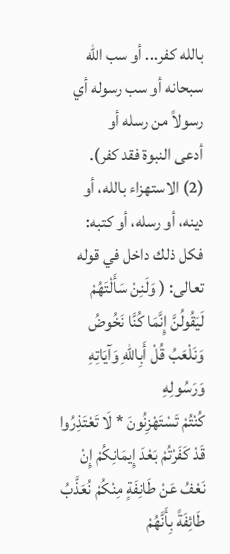بالله كفر... أو سب اللّٰه سبحانه أو سب رسوله أي رسولاً من رسله أو
أدعى النبوة فقد كفر).
(2) الاستهزاء بالله، أو دينه، أو رسله، أو كتبه:
فكل ذلك داخل في قوله تعالى: ( وَلَنِنْ سَأَلْتَهُمْ لَيَقُولُنَّ إِنَّمَا كُنَّا نَخُوضُ وَنَلْعَبُ قُلْ أَبِاللّهِ وَآيَاتِهِ وَرَسُولِهِ
كُنْتُمْ تَسْتَهْزِنُونَ * لَا تَعْتَذِرُوا قَدْ كَفَرْتُمْ بَعْدَ إِيمَانِكُمْ إِنْ نَعْفُ عَنْ طَانِفَةٍ مِنْكُمْ نُعَذَّبُ طَائِفَةً بِأَنَّهُمْ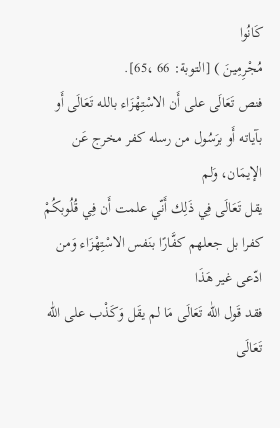كَانُوا
مُجْرِمِينَ ) [التوبة: 66 ،65].
فنص تَعَالَى على أَن الاسْتِهْزَاء بالله تَعَالَى أَو بآياته أَو برَسُول من رسله كفر مخرج عَن الإيمَان، وَلم
يقل تَعَالَى فِي ذَلِك أَنّي علمت أَن فِي قُلُوبكُمْ كفرا بل جعلهم كفَّارًا بنَفس الاسْتِهْزَاء وَمن ادّعى غير هَذَا
فقد قَول اللّٰه تَعَالَى مَا لم يقَل وَكَذْب على اللّٰه تَعَالَى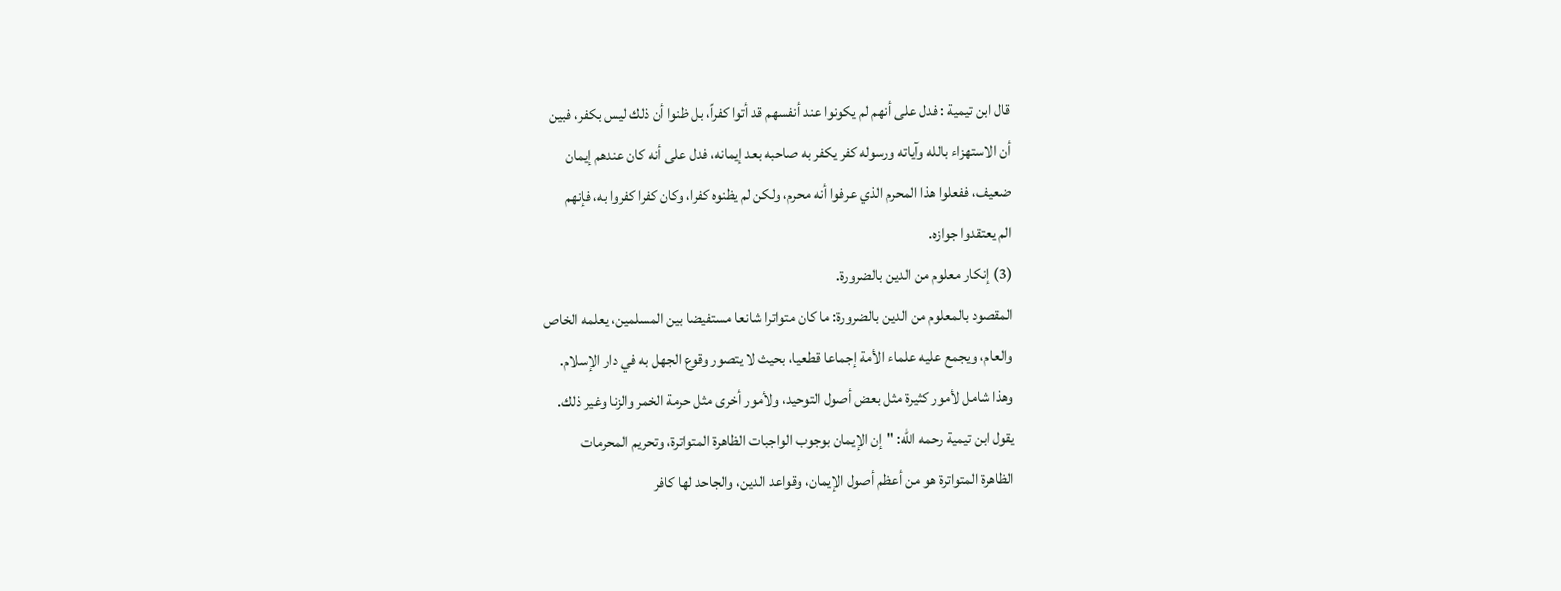قال ابن تيمية : فدل على أنهم لم يكونوا عند أنفسهم قد أتوا كفراً، بل ظنوا أن ذلك ليس بكفر، فبين
أن الاستهزاء بالله وآياته ورسوله كفر يكفر به صاحبه بعد إيمانه، فدل على أنه كان عندهم إيمان
ضعيف، ففعلوا هذا المحرم الذي عرفوا أنه محرم، ولكن لم يظنوه كفرا، وكان كفرا كفروا به، فإنهم
الم يعتقدوا جوازه.
(3) إنكار معلوم من الدين بالضرورة.
المقصود بالمعلوم من الدين بالضرورة: ما كان متواترا شانعا مستفيضا بين المسلمين، يعلمه الخاص
والعام، ويجمع عليه علماء الأمة إجماعا قطعيا، بحيث لا يتصور وقوع الجهل به في دار الإسلام.
وهذا شامل لأمور كثيرة مثل بعض أصول التوحيد، ولأمور أخرى مثل حرمة الخمر والزنا وغير ذلك.
يقول ابن تيمية رحمه الله: "إن الإيمان بوجوب الواجبات الظاهرة المتواترة، وتحريم المحرمات
الظاهرة المتواترة هو من أعظم أصول الإيمان، وقواعد الدين، والجاحد لها كافر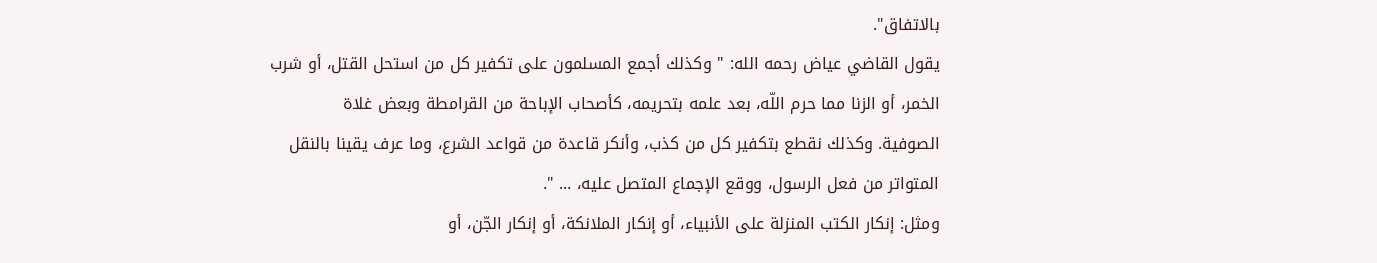بالاتفاق".
يقول القاضي عياض رحمه الله: " وكذلك أجمع المسلمون على تكفير كل من استحل القتل، أو شرب
الخمر، أو الزنا مما حرم اللّه، بعد علمه بتحريمه، كأصحاب الإباحة من القرامطة وبعض غلاة
الصوفية. وكذلك نقطع بتكفير كل من كذب، وأنكر قاعدة من قواعد الشرع، وما عرف يقينا بالنقل
المتواتر من فعل الرسول، ووقع الإجماع المتصل عليه، ... ".
ومثل: إنكار الكتب المنزلة على الأنبياء، أو إنكار الملانكة، أو إنكار الجّن، أو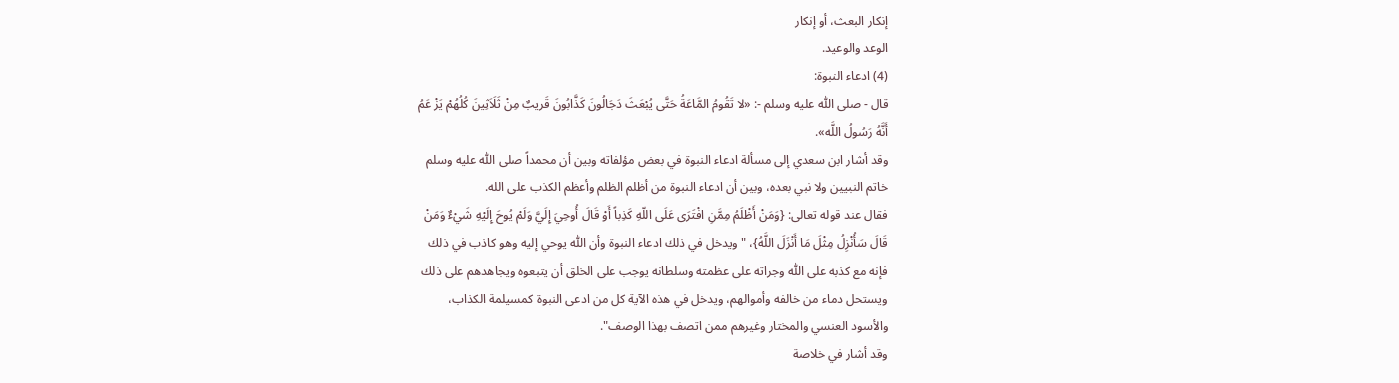إنكار البعث، أو إنكار
الوعد والوعيد.
(4) ادعاء النبوة:
قال - صلى اللّٰه عليه وسلم -: «لا تَقُومُ المَّاعَةُ حَتَّى يُبْعَثَ دَجَالُونَ كَذَّابُونَ قَريبٌ مِنْ ثَلَاَثِينَ كُلُهُمْ يَزْ عَمُ
أَنَّهُ رَسُولُ اللَّه».
وقد أشار ابن سعدي إلى مسألة ادعاء النبوة في بعض مؤلفاته وبين أن محمداً صلى اللّٰه عليه وسلم
خاتم النبيين ولا نبي بعده، وبين أن ادعاء النبوة من أظلم الظلم وأعظم الكذب على الله.
فقال عند قوله تعالى: {وَمَنْ أَظْلَمُ مِمَّنِ افْتَرَى عَلَى اللّهِ كَذِباً أَوْ قَالَ أُوحِيَ إِلَيَّ وَلَمْ يُوحَ إِلَيْهِ شَيْءٌ وَمَنْ
قَالَ سَأُنْزِلُ مِثْلَ مَا أَنْزَلَ اللَّهُ}، "ويدخل في ذلك ادعاء النبوة وأن اللّٰه يوحي إليه وهو كاذب في ذلك
فإنه مع كذبه على اللّٰه وجراته على عظمته وسلطانه يوجب على الخلق أن يتبعوه ويجاهدهم على ذلك
ويستحل دماء من خالفه وأموالهم، ويدخل في هذه الآية كل من ادعى النبوة كمسيلمة الكذاب،
والأسود العنسي والمختار وغيرهم ممن اتصف بهذا الوصف".
وقد أشار في خلاصة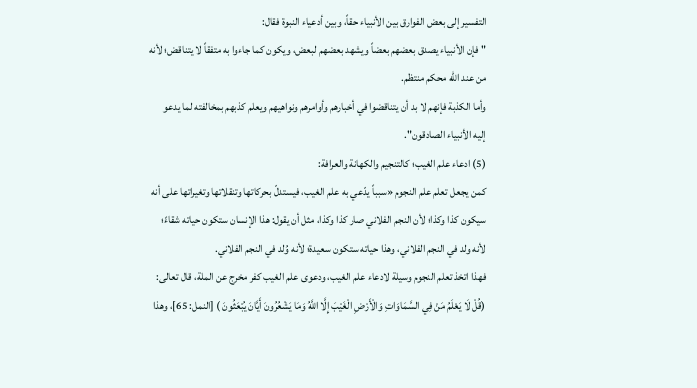التفسير إلى بعض الفوارق بين الأنبياء حقاً، وبين أدعياء النبوة فقال:
"فإن الأنبياء يصدق بعضهم بعضاً ويشهد بعضهم لبعض، ويكون كما جاءوا به متفقاً لا يتناقض؛ لأنه
من عند اللّٰه محكم منتظم.
وأما الكذبة فإنهم لا بد أن يتناقضوا في أخبارهم وأوامرهم ونواهيهم ويعلم كذبهم بمخالفته لما يدعو
إليه الأنبياء الصادقون".
(5) ادعاء علم الغيب؛ كالتنجيم والكهانة والعرافة:
كمن يجعل تعلم علم النجوم «سبباً يدّعي به علم الغيب، فيستدلّ بحركاتها وتنقلاتها وتغيراتها على أنه
سيكون كذا وكذا؛ لأن النجم الفلاني صار كذا وكذا، مثل أن يقول: هذا الإنسان ستكون حياته شقاءً؛
لأنه ولد في النجم الفلاني، وهذا حياته ستكون سعيدة؛ لأنه وُلد في النجم الفلاني.
فهذا اتخذ تعلم النجوم وسيلة لادعاء علم الغيب، ودعوى علم الغيب كفر مخرج عن الملة، قال تعالى:
(قُلْ لَا يَعْلَمُ مَنْ فِي السَّمَاوَاتِ وَالْأَرْضِ الْغَيْبَ إِلَّا اللَّهُ وَمَا يَشْعُرُونَ أَيَّانَ يُبْعَثُونَ ) [النمل: 65]، وهذا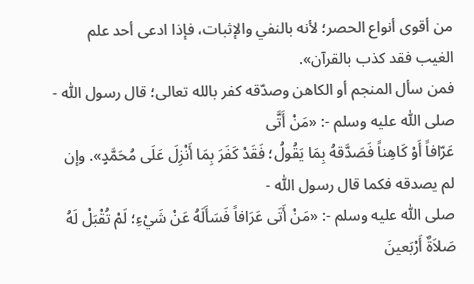من أقوى أنواع الحصر؛ لأنه بالنفي والإثبات، فإذا ادعى أحد علم الغيب فقد كذب بالقرآن».
فمن سأل المنجم أو الكاهن وصدّقه كفر بالله تعالى؛ قال رسول اللّٰه - صلى اللّٰه عليه وسلم -: «مَنْ أَتَّى
عَرّافاً أَوْ كَاهِناً فَصَدَّقهُ بِمَا يَقُولُ؛ فَقَدْ كَفَرَ بِمَا أَنْزِلَ عَلَى مُحَمَّدٍ». وإن لم يصدقه فكما قال رسول اللّٰه -
صلى اللّٰه عليه وسلم -: «مَنْ أَتَى عَرَافاً فَسَأَلَهُ عَنْ شَيْءِ؛ لَمْ تُقْبَلْ لَهُ صَلاَةٌ أَرْبَعينَ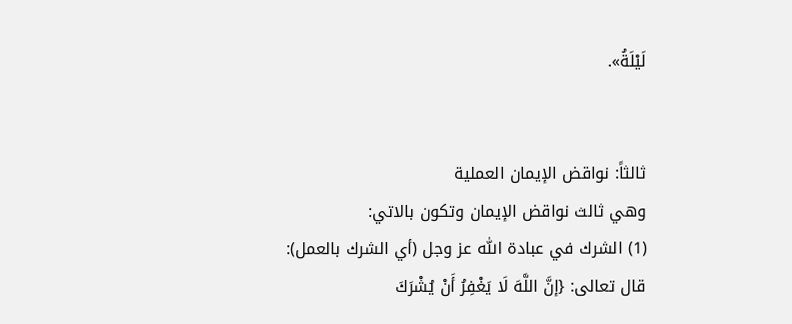لَيْلَةُ».


ثالثاً: نواقض الإيمان العملية
وهي ثالث نواقض الإيمان وتكون بالاتي:
(1) الشرك في عبادة اللّٰه عز وجل (أي الشرك بالعمل):
قال تعالى: {إنَّ اللَّهَ لَا يَغْفِرُ أَنْ يُشْرَكَ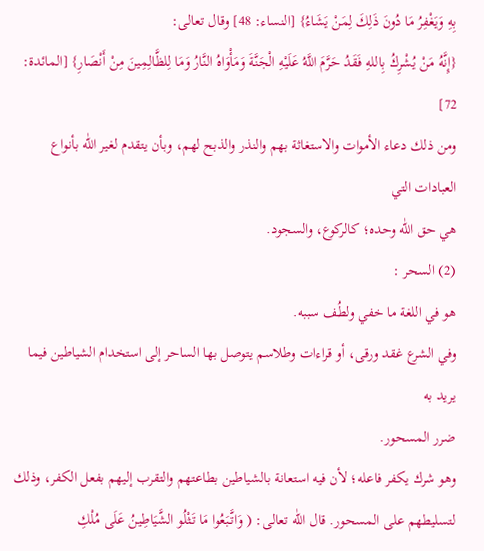بِهِ وَيَغْفِرُ مَا دُونَ ذَلِكَ لِمَنْ يَشَاءُ} [النساء: 48] وقال تعالى:
{إِنَّهُ مَنْ يُشْرِكُ بِاللهِ فَقَدُ حَرَّمَ اللَّهُ عَلَيْهِ الْجَنَّةَ وَمَأْوَاهُ النَّارُ وَمَا لِلظَّالِمِينَ مِنْ أَنْصَارِ} [المائدة: 72]
ومن ذلك دعاء الأموات والاستغاثة بهم والنذر والذبح لهم، وبأن يتقدم لغير اللّٰه بأنواع العبادات التي
هي حق اللّٰه وحده؛ كالركوع، والسجود.
(2) السحر :
هو في اللغة ما خفي ولطُف سببه.
وفي الشرع غقد ورقى، أو قراءات وطلاسم يتوصل بها الساحر إلى استخدام الشياطين فيما يريد به
ضرر المسحور.
وهو شرك يكفر فاعله؛ لأن فيه استعانة بالشياطين بطاعتهم والتقرب إليهم بفعل الكفر، وذلك
لتسليطهم على المسحور. قال اللّٰه تعالى: ( وَاتَّبَعُوا مَا تَثْلُو الشَّيَاطِينُ عَلَى مُلْكِ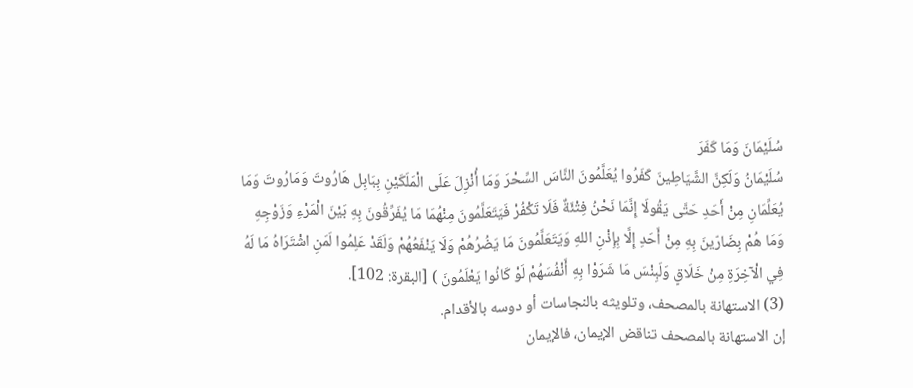سُلَيْمَانَ وَمَا كَفَرَ
سُلَيْمَانُ وَلَكِنَّ الشَّيَاطِينَ كَفَرُوا يُعَلَّمُونَ النَّاسَ السِّحْرَ وَمَا أُنْزِلَ عَلَى الْمَلَكَيْنِ بِبَابِل هَارُوتَ وَمَارُوتَ وَمَا
يُعَلِّمَانِ مِنْ أَحَدِ حَتَّى يَقُولَا إِنَّمَا نَحْنُ فِتْئَةٌ فَلَا تَكْفُرْ فَيَتَعَلَّمُونَ مِنْهُمَا مَا يُفَرِّقُونَ بِهِ بَيْنَ الْمَرْءِ وَزَوْجِهِ
وَمَا هُمْ بِضَارّينَ بِهِ مِنْ أَحَدِ إِلَّا بِإِذْنِ اللهِ وَيَتَعَلَّمُونَ مَا يَضُرُهُمْ وَلَا يَنْفَعُهُمْ وَلَقَدْ عَلِمُوا لَمَنِ اشْتَرَاهُ مَا لَهُ
فِي الْآخِرَةِ مِنْ خَلَاقٍ وَلَبِنْسَ مَا شَرَوْا بِهِ أَنْفُسَهُمْ لَوْ كَانُوا يَعْلَمُونَ ) [البقرة: 102].
(3) الاستهانة بالمصحف، وتلويثه بالنجاسات أو دوسه بالأقدام.
إن الاستهانة بالمصحف تناقض الإيمان، فالإيمان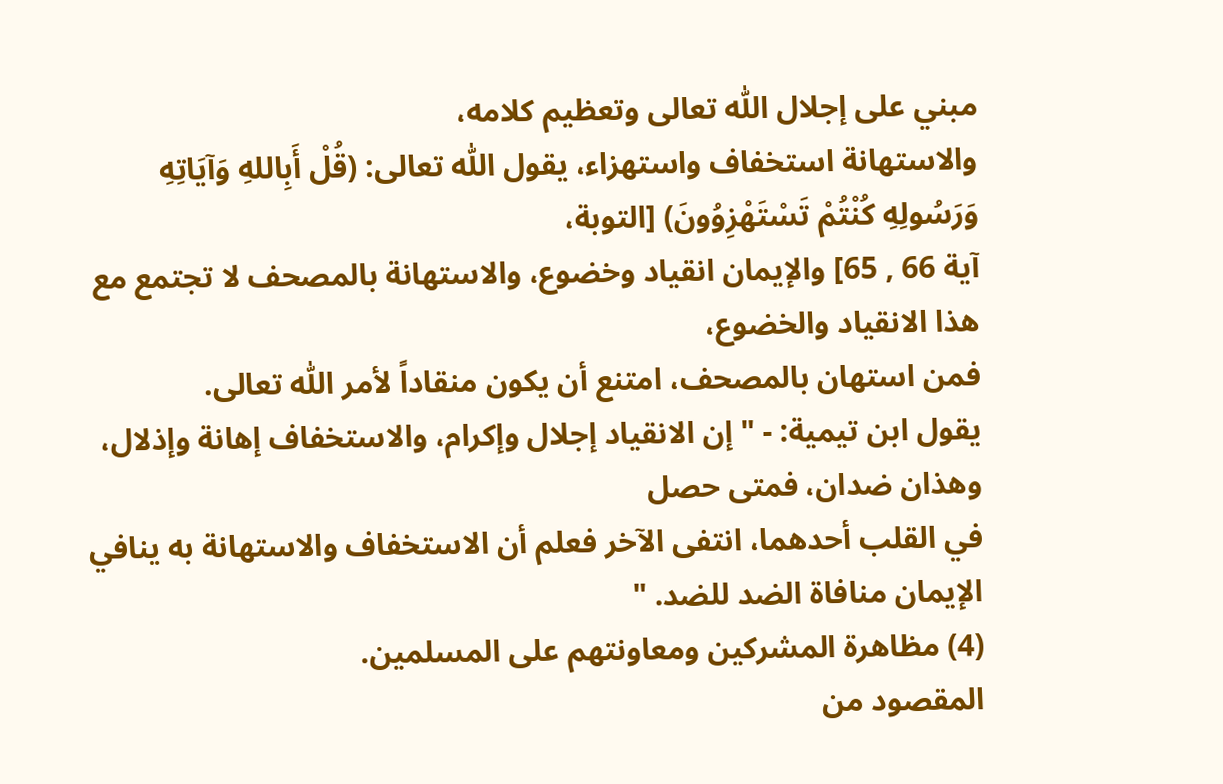مبني على إجلال اللّٰه تعالى وتعظيم كلامه،
والاستهانة استخفاف واستهزاء، يقول اللّٰه تعالى: (قُلْ أَبِاللهِ وَآيَاتِهِ وَرَسُولِهِ كُنْتُمْ تَسْتَهْزِوُونَ) [التوبة،
آية 66 , 65] والإيمان انقياد وخضوع، والاستهانة بالمصحف لا تجتمع مع هذا الانقياد والخضوع،
فمن استهان بالمصحف، امتنع أن يكون منقاداً لأمر اللّٰه تعالى.
يقول ابن تيمية: - " إن الانقياد إجلال وإكرام، والاستخفاف إهانة وإذلال، وهذان ضدان، فمتى حصل
في القلب أحدهما، انتفى الآخر فعلم أن الاستخفاف والاستهانة به ينافي الإيمان منافاة الضد للضد. "
(4) مظاهرة المشركين ومعاونتهم على المسلمين.
المقصود من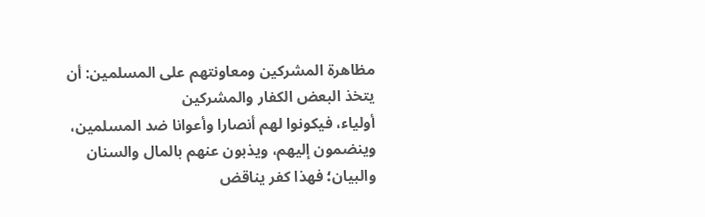مظاهرة المشركين ومعاونتهم على المسلمين: أن يتخذ البعض الكفار والمشركين
أولياء، فيكونوا لهم أنصارا وأعوانا ضد المسلمين، وينضمون إليهم، ويذبون عنهم بالمال والسنان
والبيان؛ فهذا كفر يناقض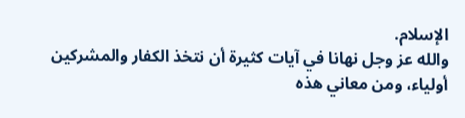الإسلام.
والله عز وجل نهانا في آيات كثيرة أن نتخذ الكفار والمشركين أولياء، ومن معاني هذه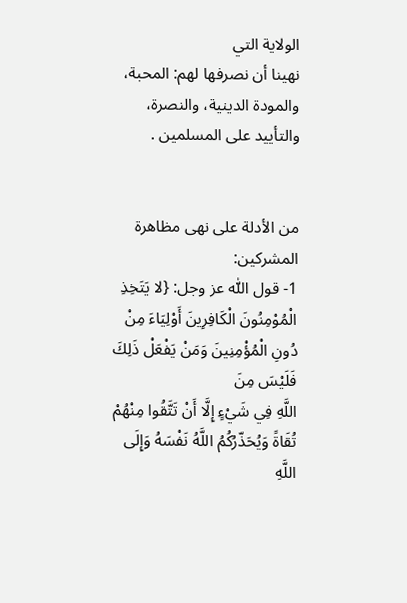الولاية التي
نهينا أن نصرفها لهم: المحبة، والمودة الدينية، والنصرة، والتأييد على المسلمين .


من الأدلة على نهى مظاهرة المشركين:
1- قول اللّٰه عز وجل: {لا يَتَخِذِ الْمُوْمِنُونَ الْكَافِرِينَ أَوْلِيَاءَ مِنْ دُونِ الْمُؤْمِنِينَ وَمَنْ يَفْعَلْ ذَلِكَ فَلَيْسَ مِنَ
اللَّهِ فِي شَيْءٍ إِلَّا أَنْ تَتَّقُوا مِنْهُمْ تُقَاةً وَيُحَذّرُكُمُ اللَّهُ نَفْسَهُ وَإِلَى اللَّهِ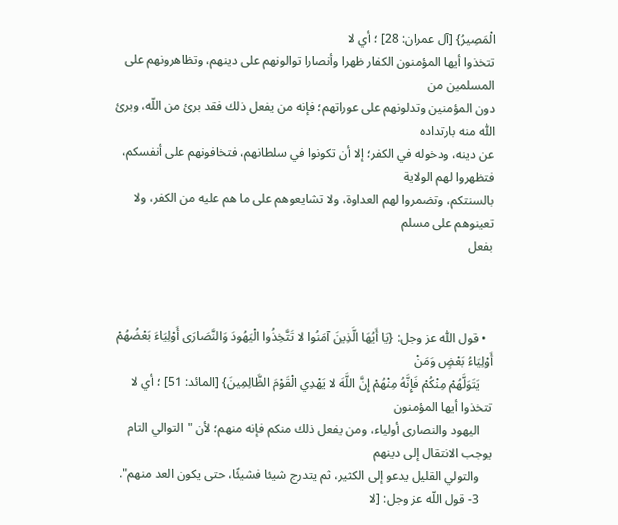الْمَصِيرُ} [آل عمران: 28] ؛ أي لا
تتخذوا أيها المؤمنون الكفار ظهرا وأنصارا توالونهم على دينهم، وتظاهرونهم على المسلمين من
دون المؤمنين وتدلونهم على عوراتهم؛ فإنه من يفعل ذلك فقد برئ من اللّه، وبرئ اللّٰه منه بارتداده
عن دينه، ودخوله في الكفر؛ إلا أن تكونوا في سلطانهم، فتخافونهم على أنفسكم، فتظهروا لهم الولاية
بالسنتكم، وتضمروا لهم العداوة، ولا تشايعوهم على ما هم عليه من الكفر، ولا تعينوهم على مسلم
بفعل



  • قول اللّٰه عز وجل: {يَا أَيُهَا الَّذِينَ آمَنُوا لا تَتَّخِذُوا الْيَهُودَ وَالنَّصَارَى أَوْلِيَاءَ بَعْضُهُمْ أَوْلِيَاءُ بَعْضٍ وَمَنْ
    يَتَوَلَّهُمْ مِنْكُمْ فَإِنَّهُ مِنْهُمْ إِنَّ اللَّهَ لا يَهْدِي الْقَوْمَ الظَّالِمِينَ} [المائد: 51] ؛ أي لا تتخذوا أيها المؤمنون
    اليهود والنصارى أولياء، ومن يفعل ذلك منكم فإنه منهم؛ لأن "التوالي التام يوجب الانتقال إلى دينهم
    والتولي القليل يدعو إلى الكثير، ثم يتدرج شيئا فشيئًا، حتى يكون العد منهم".
    3- قول اللّه عز وجل: [لا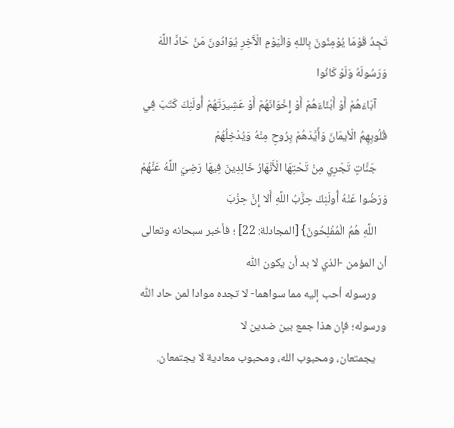تَجِدُ قَوْمَا يُوْمِنُونَ بِاللهِ وَالْيَوْمِ الْآَخِرِ يُوَادُونَ مَنْ حَادَّ اللَّهَ وَرَسُولَهُ وَلَوْ كَانُوا
    آبَاءَهُمْ أَوْ أَبْئَاءَهُمْ أَوْ إِخْوَانَهُمْ أَوْ عَشِيرَتَهُمْ أُولَنِكَ كَتَبَ فِي قُلُوبِهِمُ الْأيمَانَ وَأَيَّدَهُمْ بِرُوحِ مِنْهُ وَيُدْخِلُهُمْ
    جَنَّاتٍ تَجْرِي مِنْ تَحْتِهَا الْأَنْهَارُ خَالِدِينَ فِيهَا رَضِيَ اللَّهُ عَنَّهُمْ وَرَضُوا عَنْهُ أُولَنِكَ حِزَّبُ اللَّهِ أَلا إِنَّ حِزْبَ
    اللَّهِ هُمُ الْمُفْلِحُونَ} [المجادلة: 22] ؛ فأخبر سبحانه وتعالى أن المؤمن -الذي لا بد أن يكون اللّٰه
    ورسوله أحب إليه مما سواهما- لا تجده موادا لمن حاد اللّٰه ورسوله؛ فإن هذا جمع بين ضدين لا
    يجمتعان، ومحبوب الله، ومحبوب معادية لا يجتمعان.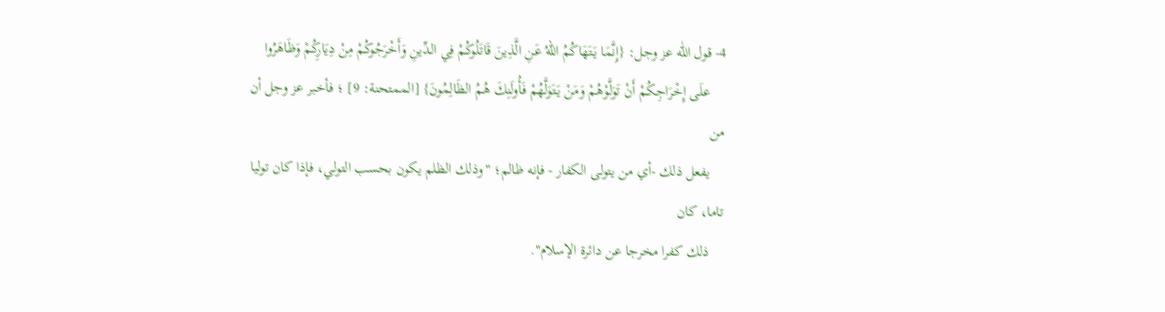4- قول اللّٰه عز وجل: {إِنَّمَا يَتَهَاكُمُ اللهُ عَنِ الَّذِينَ قَاتَلُوكُمْ فِي الدِّينِ وَأَخْرَجُوكُمْ مِنْ دِيَارِكُمْ وَظَاهَرُوا
    علَى إِخْرَاجِكُمْ أَنْ تَوَلَّوْهُمْ وَمَنْ يَتَوَلَّهُمْ فَأُولَنِكَ هُمُ الظَالِمُونَ} [الممتحنة: 9] ؛ فأخبر عز وجل أن من
    يفعل ذلك -أي من يتولى الكفار - فإنه ظالم؛ "وذلك الظلم يكون بحسب التولي، فإذا كان توليا تاما، كان
    ذلك كفرا مخرجا عن دائرة الإسلام".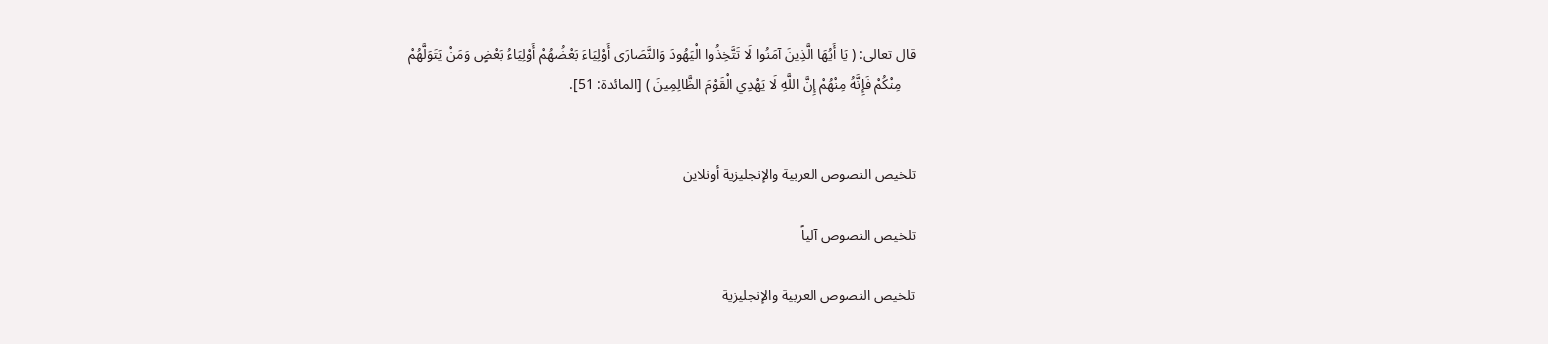قال تعالى: ( يَا أَيُهَا الَّذِينَ آمَنُوا لَا تَتَّخِذُوا الْيَهُودَ وَالنَّصَارَى أَوْلِيَاءَ بَعْضُهُمْ أَوْلِيَاءُ بَعْضٍ وَمَنْ يَتَوَلَّهُمْ
    مِنْكُمْ فَإِنَّهُ مِنْهُمْ إِنَّ اللَّهِ لَا يَهْدِي الْقَوْمَ الظَّالِمِينَ ) [المائدة: 51].


تلخيص النصوص العربية والإنجليزية أونلاين

تلخيص النصوص آلياً

تلخيص النصوص العربية والإنجليزية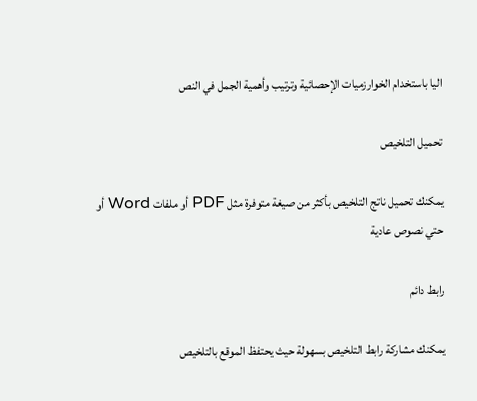اليا باستخدام الخوارزميات الإحصائية وترتيب وأهمية الجمل في النص

تحميل التلخيص

يمكنك تحميل ناتج التلخيص بأكثر من صيغة متوفرة مثل PDF أو ملفات Word أو حتي نصوص عادية

رابط دائم

يمكنك مشاركة رابط التلخيص بسهولة حيث يحتفظ الموقع بالتلخيص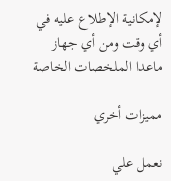لإمكانية الإطلاع عليه في أي وقت ومن أي جهاز ماعدا الملخصات الخاصة

مميزات أخري

نعمل علي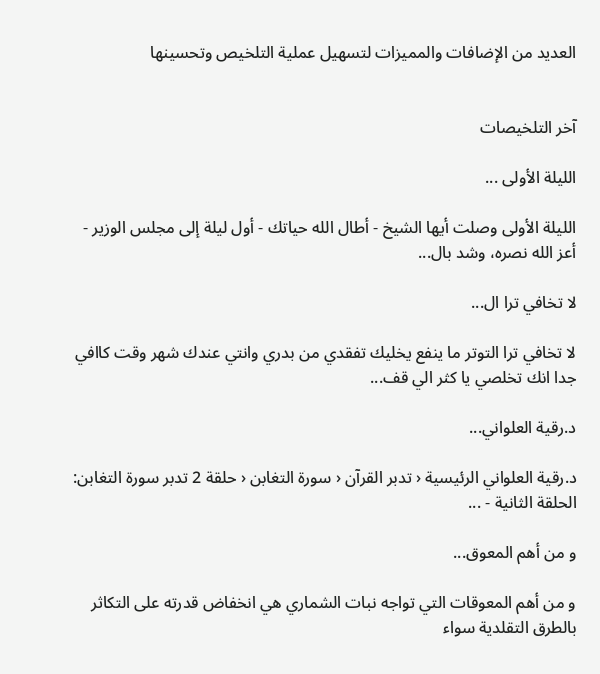العديد من الإضافات والمميزات لتسهيل عملية التلخيص وتحسينها


آخر التلخيصات

الليلة الأولى ...

الليلة الأولى وصلت أيها الشيخ - أطال الله حياتك - أول ليلة إلى مجلس الوزير - أعز الله نصره، وشد بال...

لا تخافي ترا ال...

لا تخافي ترا التوتر ما ينفع يخليك تفقدي من بدري وانتي عندك شهر وقت كاافي جدا انك تخلصي يا كثر الي قف...

د.رقية العلواني...

د.رقية العلواني الرئيسية ‹ تدبر القرآن ‹ سورة التغابن ‹ حلقة 2 تدبر سورة التغابن: الحلقة الثانية - ...

و من أهم المعوق...

و من أهم المعوقات التي تواجه نبات الشماري هي انخفاض قدرته على التكاثر بالطرق التقلدية سواء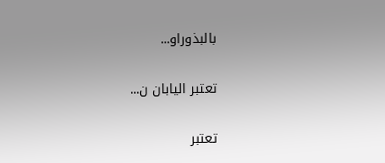بالبذوراو...

تعتبر اليابان ن...

تعتبر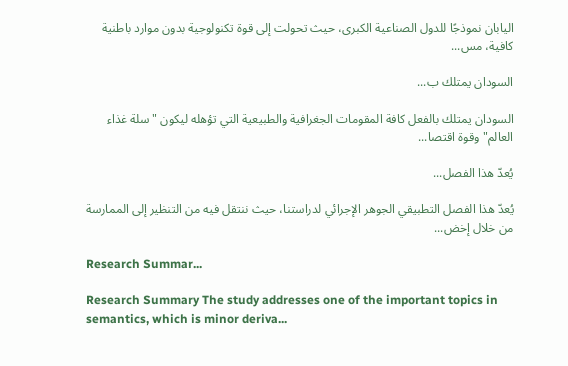اليابان نموذجًا للدول الصناعية الكبرى، حيث تحولت إلى قوة تكنولوجية بدون موارد باطنية كافية، مس...

السودان يمتلك ب...

السودان يمتلك بالفعل كافة المقومات الجغرافية والطبيعية التي تؤهله ليكون "سلة غذاء العالم" وقوة اقتصا...

يُعدّ هذا الفصل...

يُعدّ هذا الفصل التطبيقي الجوهر الإجرائي لدراستنا، حيث ننتقل فيه من التنظير إلى الممارسة من خلال إخض...

Research Summar...

Research Summary The study addresses one of the important topics in semantics, which is minor deriva...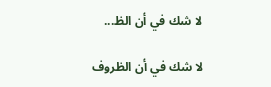لا شك في أن الظ...

لا شك في أن الظروف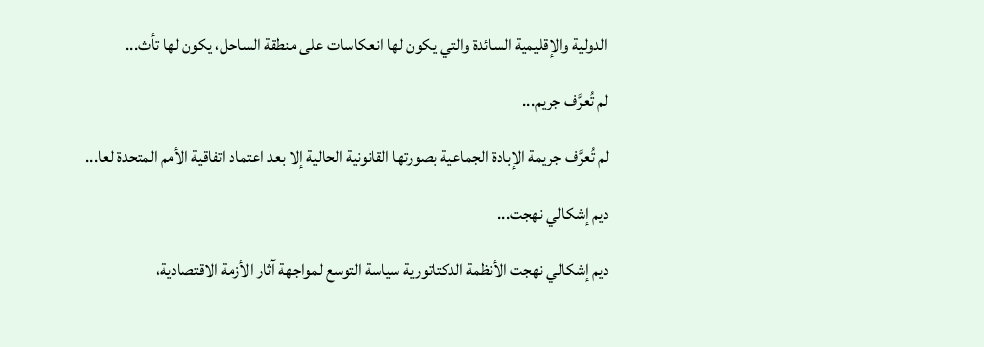الدولية والإقليمية السائدة والتي يكون لها انعكاسات على منطقة الساحل، يكون لها تأث...

لم تُعرَّف جريم...

لم تُعرَّف جريمة الإبادة الجماعية بصورتها القانونية الحالية إلا بعد اعتماد اتفاقية الأمم المتحدة لعا...

ديم إشكالي نهجت...

ديم إشكالي نهجت الأنظمة الدكتاتورية سياسة التوسع لمواجهة آثار الأزمة الاقتصادية،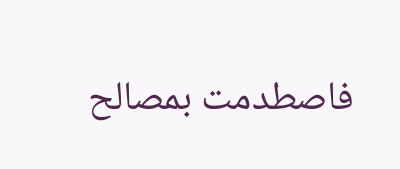فاصطدمت بمصالح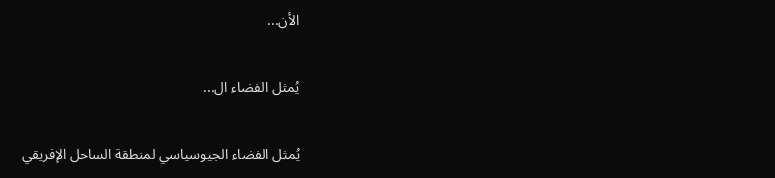الأن...

يُمثل الفضاء ال...

يُمثل الفضاء الجيوسياسي لمنطقة الساحل الإفريقي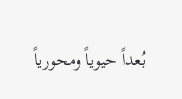بُعداً حيوياً ومحورياً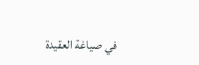في صياغة العقيدة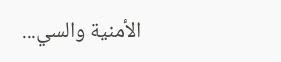الأمنية والسي...